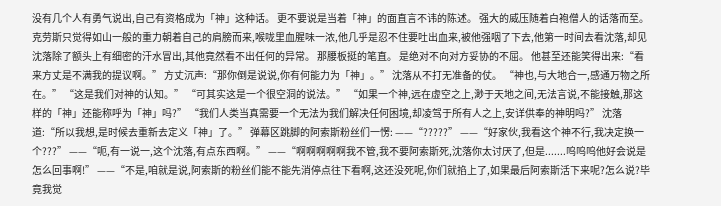没有几个人有勇气说出,自己有资格成为「神」这种话。 更不要说是当着「神」的面直言不讳的陈述。 强大的威压随着白袍僧人的话落而至。 克劳斯只觉得如山一般的重力朝着自己的肩膀而来,喉咙里血腥味一浓,他几乎是忍不住要吐出血来,被他强咽了下去,他第一时间去看沈落,却见沈落除了额头上有细密的汗水冒出,其他竟然看不出任何的异常。 那腰板挺的笔直。 是绝对不向对方妥协的不屈。 他甚至还能笑得出来:“看来方丈是不满我的提议啊。” 方丈沉声:“那你倒是说说,你有何能力为「神」。” 沈落从不打无准备的仗。 “神也,与大地合一,感通万物之所在。” “这是我们对神的认知。” “可其实这是一个很空洞的说法。” “如果一个神,远在虚空之上,渺于天地之间,无法言说,不能接触,那这样的「神」还能称呼为「神」吗?” “我们人类当真需要一个无法为我们解决任何困境,却凌驾于所有人之上,安详供奉的神明吗?” 沈落道:“所以我想,是时候去重新去定义「神」了。” 弹幕区跳脚的阿索斯粉丝们一愣: ——“?????” ——“好家伙,我看这个神不行,我决定换一个???” ——“呃,有一说一,这个沈落,有点东西啊。” ——“啊啊啊啊啊我不管,我不要阿索斯死,沈落你太讨厌了,但是.......呜呜呜他好会说是怎么回事啊!” ——“不是,咱就是说,阿索斯的粉丝们能不能先消停点往下看啊,这还没死呢,你们就掐上了,如果最后阿索斯活下来呢?怎么说?毕竟我觉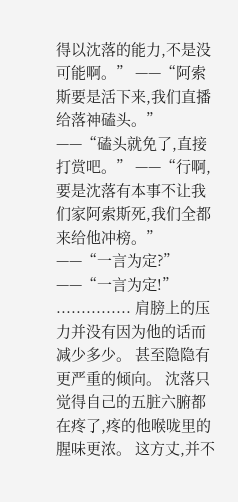得以沈落的能力,不是没可能啊。” ——“阿索斯要是活下来,我们直播给落神磕头。” ——“磕头就免了,直接打赏吧。” ——“行啊,要是沈落有本事不让我们家阿索斯死,我们全都来给他冲榜。” ——“一言为定?” ——“一言为定!” ............... 肩膀上的压力并没有因为他的话而减少多少。 甚至隐隐有更严重的倾向。 沈落只觉得自己的五脏六腑都在疼了,疼的他喉咙里的腥味更浓。 这方丈,并不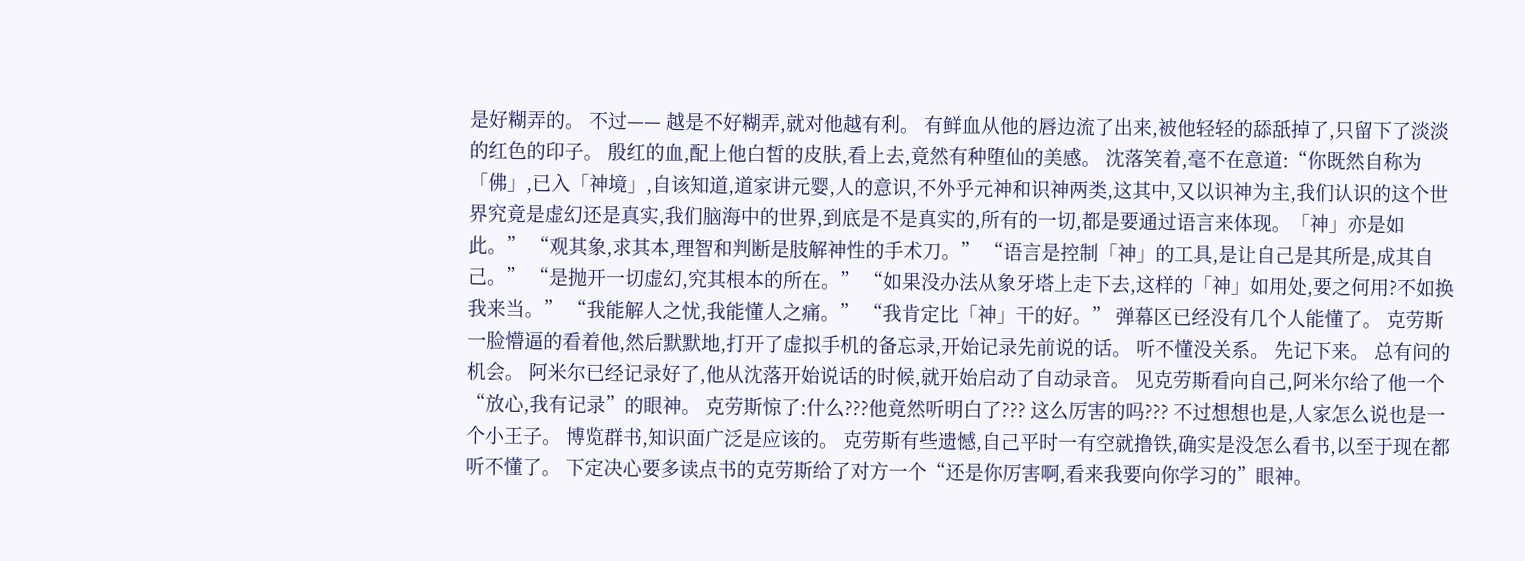是好糊弄的。 不过—— 越是不好糊弄,就对他越有利。 有鲜血从他的唇边流了出来,被他轻轻的舔舐掉了,只留下了淡淡的红色的印子。 殷红的血,配上他白皙的皮肤,看上去,竟然有种堕仙的美感。 沈落笑着,毫不在意道:“你既然自称为「佛」,已入「神境」,自该知道,道家讲元婴,人的意识,不外乎元神和识神两类,这其中,又以识神为主,我们认识的这个世界究竟是虚幻还是真实,我们脑海中的世界,到底是不是真实的,所有的一切,都是要通过语言来体现。「神」亦是如此。” “观其象,求其本,理智和判断是肢解神性的手术刀。” “语言是控制「神」的工具,是让自己是其所是,成其自己。” “是抛开一切虚幻,究其根本的所在。” “如果没办法从象牙塔上走下去,这样的「神」如用处,要之何用?不如换我来当。” “我能解人之忧,我能懂人之痛。” “我肯定比「神」干的好。” 弹幕区已经没有几个人能懂了。 克劳斯一脸懵逼的看着他,然后默默地,打开了虚拟手机的备忘录,开始记录先前说的话。 听不懂没关系。 先记下来。 总有问的机会。 阿米尔已经记录好了,他从沈落开始说话的时候,就开始启动了自动录音。 见克劳斯看向自己,阿米尔给了他一个“放心,我有记录”的眼神。 克劳斯惊了:什么???他竟然听明白了??? 这么厉害的吗??? 不过想想也是,人家怎么说也是一个小王子。 博览群书,知识面广泛是应该的。 克劳斯有些遗憾,自己平时一有空就撸铁,确实是没怎么看书,以至于现在都听不懂了。 下定决心要多读点书的克劳斯给了对方一个“还是你厉害啊,看来我要向你学习的”眼神。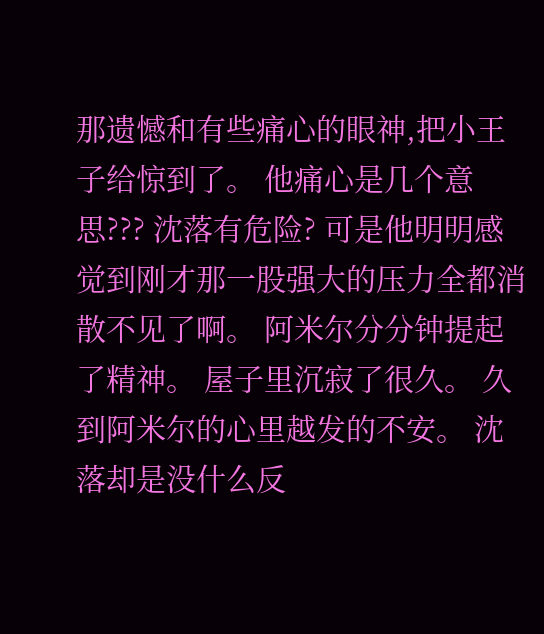那遗憾和有些痛心的眼神,把小王子给惊到了。 他痛心是几个意思??? 沈落有危险? 可是他明明感觉到刚才那一股强大的压力全都消散不见了啊。 阿米尔分分钟提起了精神。 屋子里沉寂了很久。 久到阿米尔的心里越发的不安。 沈落却是没什么反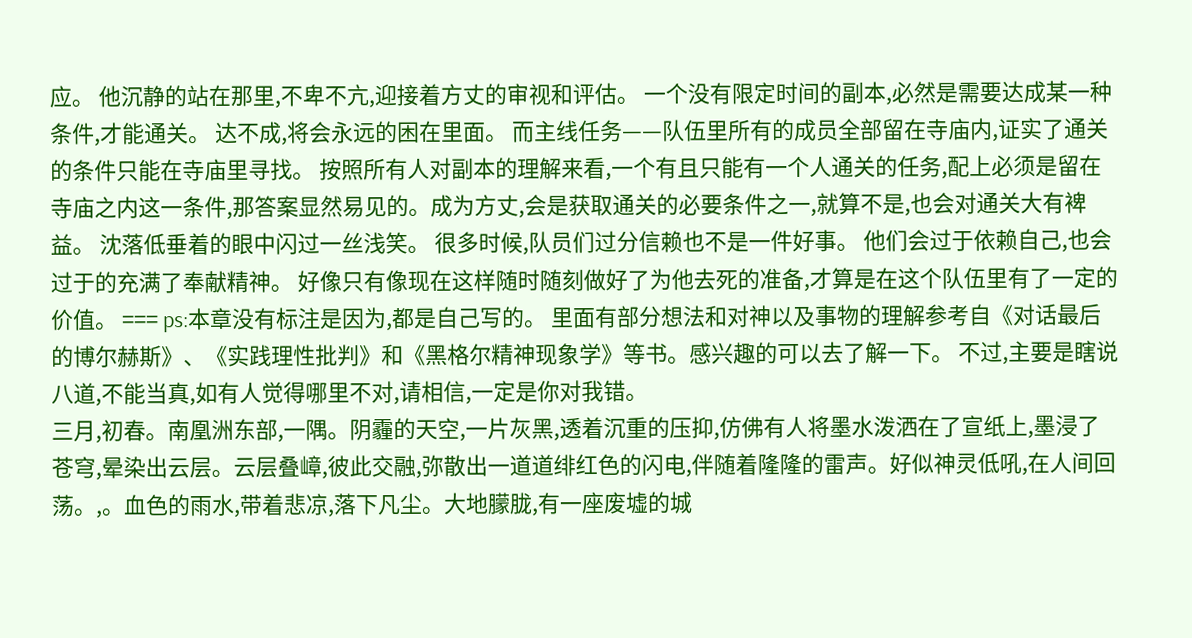应。 他沉静的站在那里,不卑不亢,迎接着方丈的审视和评估。 一个没有限定时间的副本,必然是需要达成某一种条件,才能通关。 达不成,将会永远的困在里面。 而主线任务——队伍里所有的成员全部留在寺庙内,证实了通关的条件只能在寺庙里寻找。 按照所有人对副本的理解来看,一个有且只能有一个人通关的任务,配上必须是留在寺庙之内这一条件,那答案显然易见的。成为方丈,会是获取通关的必要条件之一,就算不是,也会对通关大有裨益。 沈落低垂着的眼中闪过一丝浅笑。 很多时候,队员们过分信赖也不是一件好事。 他们会过于依赖自己,也会过于的充满了奉献精神。 好像只有像现在这样随时随刻做好了为他去死的准备,才算是在这个队伍里有了一定的价值。 === ps:本章没有标注是因为,都是自己写的。 里面有部分想法和对神以及事物的理解参考自《对话最后的博尔赫斯》、《实践理性批判》和《黑格尔精神现象学》等书。感兴趣的可以去了解一下。 不过,主要是瞎说八道,不能当真,如有人觉得哪里不对,请相信,一定是你对我错。
三月,初春。南凰洲东部,一隅。阴霾的天空,一片灰黑,透着沉重的压抑,仿佛有人将墨水泼洒在了宣纸上,墨浸了苍穹,晕染出云层。云层叠嶂,彼此交融,弥散出一道道绯红色的闪电,伴随着隆隆的雷声。好似神灵低吼,在人间回荡。,。血色的雨水,带着悲凉,落下凡尘。大地朦胧,有一座废墟的城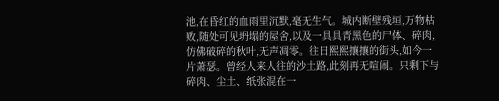池,在昏红的血雨里沉默,毫无生气。城内断壁残垣,万物枯败,随处可见坍塌的屋舍,以及一具具青黑色的尸体、碎肉,仿佛破碎的秋叶,无声凋零。往日熙熙攘攘的街头,如今一片萧瑟。曾经人来人往的沙土路,此刻再无喧闹。只剩下与碎肉、尘土、纸张混在一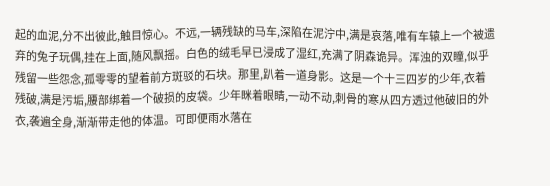起的血泥,分不出彼此,触目惊心。不远,一辆残缺的马车,深陷在泥泞中,满是哀落,唯有车辕上一个被遗弃的兔子玩偶,挂在上面,随风飘摇。白色的绒毛早已浸成了湿红,充满了阴森诡异。浑浊的双瞳,似乎残留一些怨念,孤零零的望着前方斑驳的石块。那里,趴着一道身影。这是一个十三四岁的少年,衣着残破,满是污垢,腰部绑着一个破损的皮袋。少年眯着眼睛,一动不动,刺骨的寒从四方透过他破旧的外衣,袭遍全身,渐渐带走他的体温。可即便雨水落在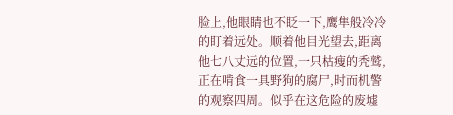脸上,他眼睛也不眨一下,鹰隼般冷冷的盯着远处。顺着他目光望去,距离他七八丈远的位置,一只枯瘦的秃鹫,正在啃食一具野狗的腐尸,时而机警的观察四周。似乎在这危险的废墟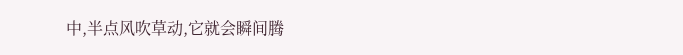中,半点风吹草动,它就会瞬间腾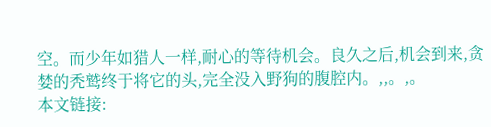空。而少年如猎人一样,耐心的等待机会。良久之后,机会到来,贪婪的秃鹫终于将它的头,完全没入野狗的腹腔内。,,。,。
本文链接: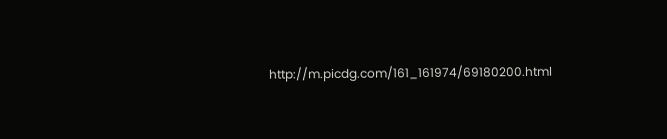http://m.picdg.com/161_161974/69180200.html